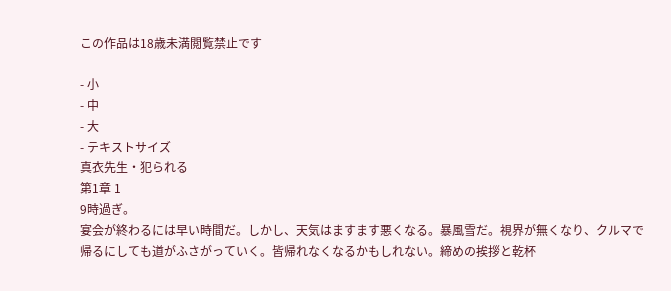この作品は18歳未満閲覧禁止です

- 小
- 中
- 大
- テキストサイズ
真衣先生・犯られる
第1章 1
9時過ぎ。
宴会が終わるには早い時間だ。しかし、天気はますます悪くなる。暴風雪だ。視界が無くなり、クルマで帰るにしても道がふさがっていく。皆帰れなくなるかもしれない。締めの挨拶と乾杯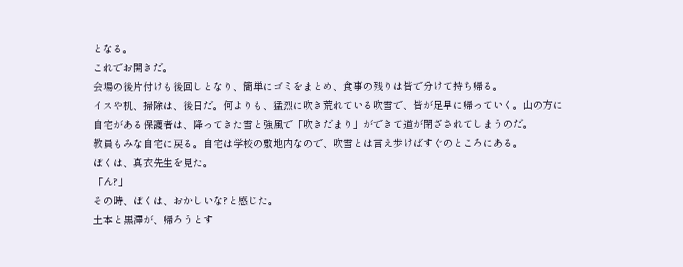となる。
これでお開きだ。
会場の後片付けも後回しとなり、簡単にゴミをまとめ、食事の残りは皆で分けて持ち帰る。
イスや机、掃除は、後日だ。何よりも、猛烈に吹き荒れている吹雪で、皆が足早に帰っていく。山の方に自宅がある保護者は、降ってきた雪と強風で「吹きだまり」ができて道が閉ざされてしまうのだ。
教員もみな自宅に戻る。自宅は学校の敷地内なので、吹雪とは言え歩けばすぐのところにある。
ぼくは、真衣先生を見た。
「ん?」
その時、ぼくは、おかしいな?と感じた。
土本と黒澤が、帰ろうとす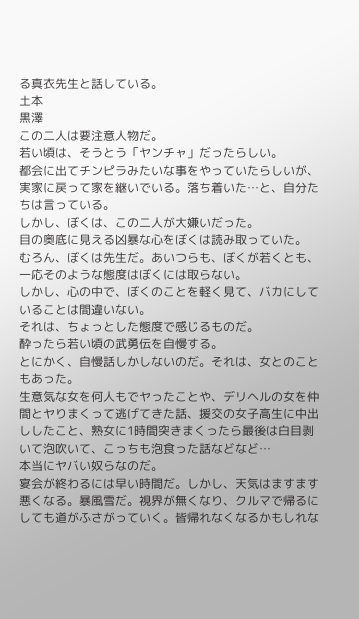る真衣先生と話している。
土本
黒澤
この二人は要注意人物だ。
若い頃は、そうとう「ヤンチャ」だったらしい。
都会に出てチンピラみたいな事をやっていたらしいが、実家に戻って家を継いでいる。落ち着いた…と、自分たちは言っている。
しかし、ぼくは、この二人が大嫌いだった。
目の奥底に見える凶暴な心をぼくは読み取っていた。
むろん、ぼくは先生だ。あいつらも、ぼくが若くとも、一応そのような態度はぼくには取らない。
しかし、心の中で、ぼくのことを軽く見て、バカにしていることは間違いない。
それは、ちょっとした態度で感じるものだ。
酔ったら若い頃の武勇伝を自慢する。
とにかく、自慢話しかしないのだ。それは、女とのこともあった。
生意気な女を何人もでヤったことや、デリヘルの女を仲間とヤりまくって逃げてきた話、援交の女子高生に中出ししたこと、熟女に1時間突きまくったら最後は白目剥いて泡吹いて、こっちも泡食った話などなど…
本当にヤバい奴らなのだ。
宴会が終わるには早い時間だ。しかし、天気はますます悪くなる。暴風雪だ。視界が無くなり、クルマで帰るにしても道がふさがっていく。皆帰れなくなるかもしれな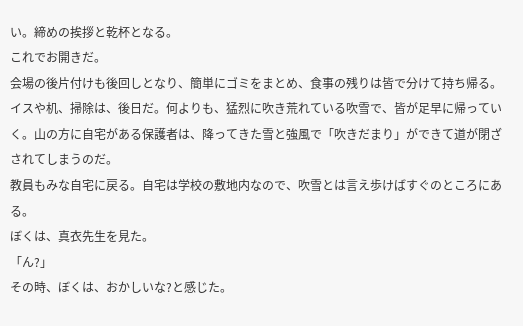い。締めの挨拶と乾杯となる。
これでお開きだ。
会場の後片付けも後回しとなり、簡単にゴミをまとめ、食事の残りは皆で分けて持ち帰る。
イスや机、掃除は、後日だ。何よりも、猛烈に吹き荒れている吹雪で、皆が足早に帰っていく。山の方に自宅がある保護者は、降ってきた雪と強風で「吹きだまり」ができて道が閉ざされてしまうのだ。
教員もみな自宅に戻る。自宅は学校の敷地内なので、吹雪とは言え歩けばすぐのところにある。
ぼくは、真衣先生を見た。
「ん?」
その時、ぼくは、おかしいな?と感じた。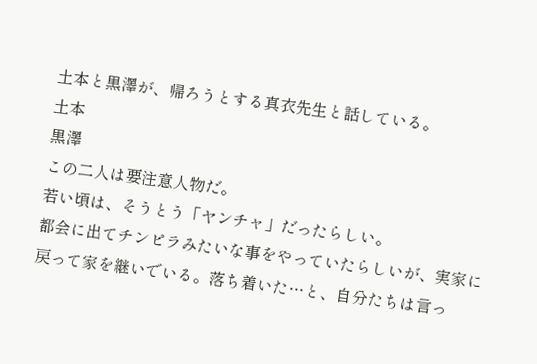土本と黒澤が、帰ろうとする真衣先生と話している。
土本
黒澤
この二人は要注意人物だ。
若い頃は、そうとう「ヤンチャ」だったらしい。
都会に出てチンピラみたいな事をやっていたらしいが、実家に戻って家を継いでいる。落ち着いた…と、自分たちは言っ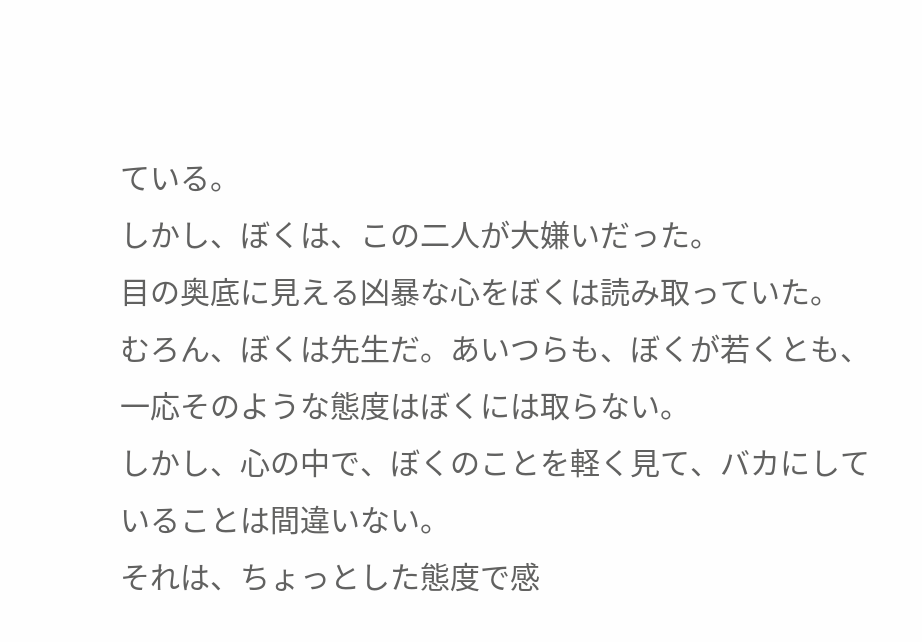ている。
しかし、ぼくは、この二人が大嫌いだった。
目の奥底に見える凶暴な心をぼくは読み取っていた。
むろん、ぼくは先生だ。あいつらも、ぼくが若くとも、一応そのような態度はぼくには取らない。
しかし、心の中で、ぼくのことを軽く見て、バカにしていることは間違いない。
それは、ちょっとした態度で感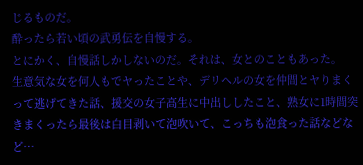じるものだ。
酔ったら若い頃の武勇伝を自慢する。
とにかく、自慢話しかしないのだ。それは、女とのこともあった。
生意気な女を何人もでヤったことや、デリヘルの女を仲間とヤりまくって逃げてきた話、援交の女子高生に中出ししたこと、熟女に1時間突きまくったら最後は白目剥いて泡吹いて、こっちも泡食った話などなど…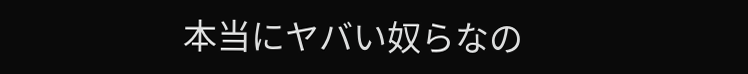本当にヤバい奴らなの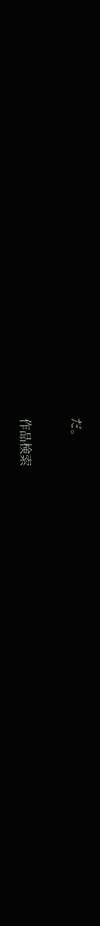だ。

作品検索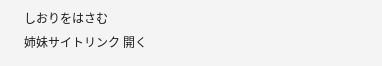しおりをはさむ
姉妹サイトリンク 開く